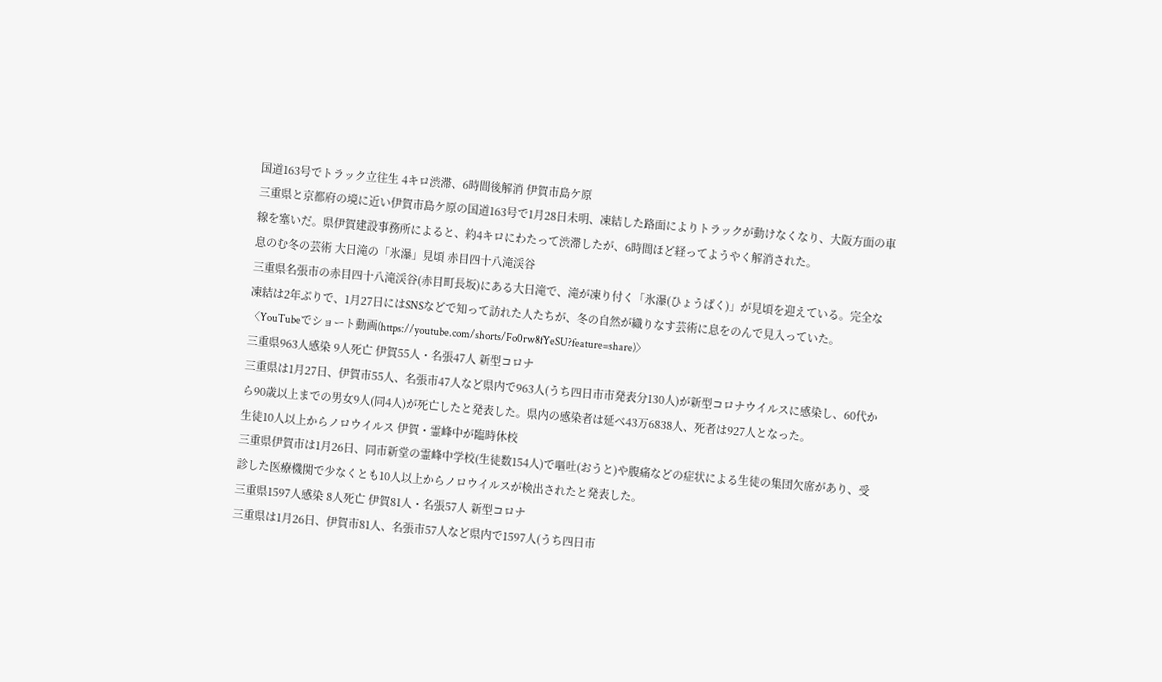国道163号でトラック立往生 4キロ渋滞、6時間後解消 伊賀市島ケ原
三重県と京都府の境に近い伊賀市島ケ原の国道163号で1月28日未明、凍結した路面によりトラックが動けなくなり、大阪方面の車線を塞いだ。県伊賀建設事務所によると、約4キロにわたって渋滞したが、6時間ほど経ってようやく解消された。
息のむ冬の芸術 大日滝の「氷瀑」見頃 赤目四十八滝渓谷
三重県名張市の赤目四十八滝渓谷(赤目町長坂)にある大日滝で、滝が凍り付く「氷瀑(ひょうばく)」が見頃を迎えている。完全な凍結は2年ぶりで、1月27日にはSNSなどで知って訪れた人たちが、冬の自然が織りなす芸術に息をのんで見入っていた。〈YouTubeでショート動画(https://youtube.com/shorts/Fo0rw8fYeSU?feature=share)〉
三重県963人感染 9人死亡 伊賀55人・名張47人 新型コロナ
三重県は1月27日、伊賀市55人、名張市47人など県内で963人(うち四日市市発表分130人)が新型コロナウイルスに感染し、60代から90歳以上までの男女9人(同4人)が死亡したと発表した。県内の感染者は延べ43万6838人、死者は927人となった。
生徒10人以上からノロウイルス 伊賀・霊峰中が臨時休校
三重県伊賀市は1月26日、同市新堂の霊峰中学校(生徒数154人)で嘔吐(おうと)や腹痛などの症状による生徒の集団欠席があり、受診した医療機関で少なくとも10人以上からノロウイルスが検出されたと発表した。
三重県1597人感染 8人死亡 伊賀81人・名張57人 新型コロナ
三重県は1月26日、伊賀市81人、名張市57人など県内で1597人(うち四日市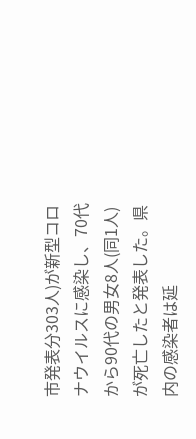市発表分303人)が新型コロナウイルスに感染し、70代から90代の男女8人(同1人)が死亡したと発表した。県内の感染者は延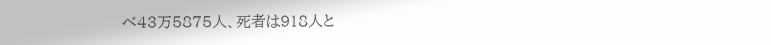べ43万5875人、死者は918人と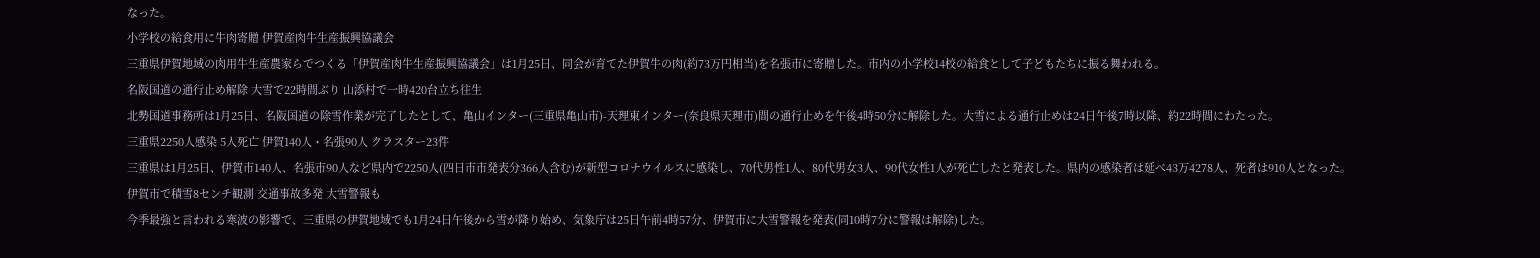なった。
小学校の給食用に牛肉寄贈 伊賀産肉牛生産振興協議会
三重県伊賀地域の肉用牛生産農家らでつくる「伊賀産肉牛生産振興協議会」は1月25日、同会が育てた伊賀牛の肉(約73万円相当)を名張市に寄贈した。市内の小学校14校の給食として子どもたちに振る舞われる。
名阪国道の通行止め解除 大雪で22時間ぶり 山添村で一時420台立ち往生
北勢国道事務所は1月25日、名阪国道の除雪作業が完了したとして、亀山インター(三重県亀山市)-天理東インター(奈良県天理市)間の通行止めを午後4時50分に解除した。大雪による通行止めは24日午後7時以降、約22時間にわたった。
三重県2250人感染 5人死亡 伊賀140人・名張90人 クラスター23件
三重県は1月25日、伊賀市140人、名張市90人など県内で2250人(四日市市発表分366人含む)が新型コロナウイルスに感染し、70代男性1人、80代男女3人、90代女性1人が死亡したと発表した。県内の感染者は延べ43万4278人、死者は910人となった。
伊賀市で積雪8センチ観測 交通事故多発 大雪警報も
今季最強と言われる寒波の影響で、三重県の伊賀地域でも1月24日午後から雪が降り始め、気象庁は25日午前4時57分、伊賀市に大雪警報を発表(同10時7分に警報は解除)した。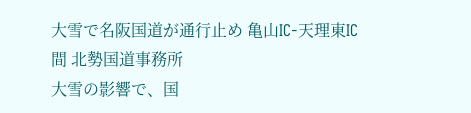大雪で名阪国道が通行止め 亀山IC-天理東IC間 北勢国道事務所
大雪の影響で、国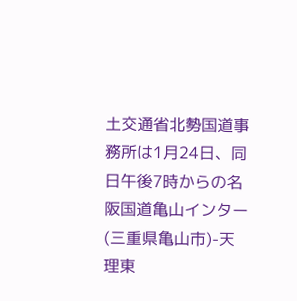土交通省北勢国道事務所は1月24日、同日午後7時からの名阪国道亀山インター(三重県亀山市)-天理東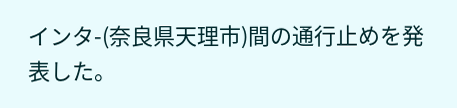インタ-(奈良県天理市)間の通行止めを発表した。